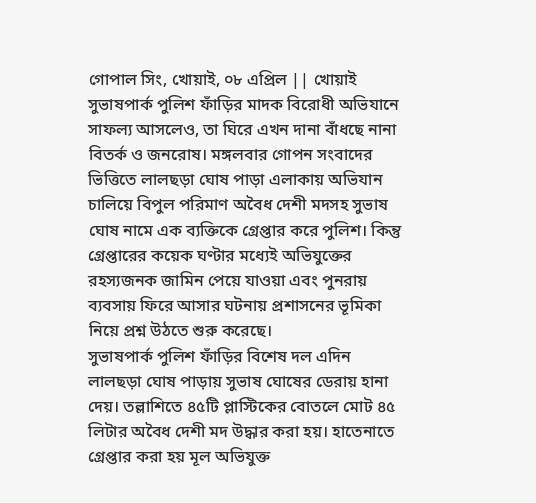গোপাল সিং, খোয়াই, ০৮ এপ্রিল || খোয়াই সুভাষপার্ক পুলিশ ফাঁড়ির মাদক বিরোধী অভিযানে সাফল্য আসলেও, তা ঘিরে এখন দানা বাঁধছে নানা বিতর্ক ও জনরোষ। মঙ্গলবার গোপন সংবাদের ভিত্তিতে লালছড়া ঘোষ পাড়া এলাকায় অভিযান চালিয়ে বিপুল পরিমাণ অবৈধ দেশী মদসহ সুভাষ ঘোষ নামে এক ব্যক্তিকে গ্রেপ্তার করে পুলিশ। কিন্তু গ্রেপ্তারের কয়েক ঘণ্টার মধ্যেই অভিযুক্তের রহস্যজনক জামিন পেয়ে যাওয়া এবং পুনরায় ব্যবসায় ফিরে আসার ঘটনায় প্রশাসনের ভূমিকা নিয়ে প্রশ্ন উঠতে শুরু করেছে।
সুভাষপার্ক পুলিশ ফাঁড়ির বিশেষ দল এদিন লালছড়া ঘোষ পাড়ায় সুভাষ ঘোষের ডেরায় হানা দেয়। তল্লাশিতে ৪৫টি প্লাস্টিকের বোতলে মোট ৪৫ লিটার অবৈধ দেশী মদ উদ্ধার করা হয়। হাতেনাতে গ্রেপ্তার করা হয় মূল অভিযুক্ত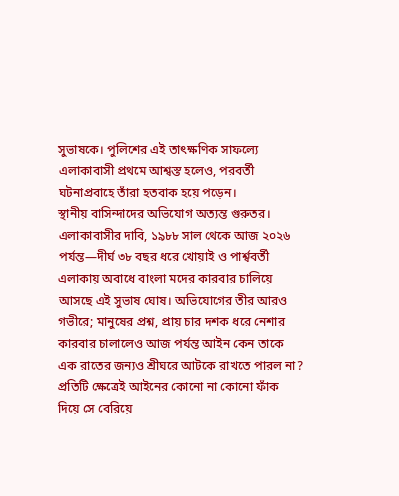সুভাষকে। পুলিশের এই তাৎক্ষণিক সাফল্যে এলাকাবাসী প্রথমে আশ্বস্ত হলেও, পরবর্তী ঘটনাপ্রবাহে তাঁরা হতবাক হয়ে পড়েন।
স্থানীয় বাসিন্দাদের অভিযোগ অত্যন্ত গুরুতর। এলাকাবাসীর দাবি, ১৯৮৮ সাল থেকে আজ ২০২৬ পর্যন্ত—দীর্ঘ ৩৮ বছর ধরে খোয়াই ও পার্শ্ববর্তী এলাকায় অবাধে বাংলা মদের কারবার চালিয়ে আসছে এই সুভাষ ঘোষ। অভিযোগের তীর আরও গভীরে; মানুষের প্রশ্ন, প্রায় চার দশক ধরে নেশার কারবার চালালেও আজ পর্যন্ত আইন কেন তাকে এক রাতের জন্যও শ্রীঘরে আটকে রাখতে পারল না? প্রতিটি ক্ষেত্রেই আইনের কোনো না কোনো ফাঁক দিয়ে সে বেরিয়ে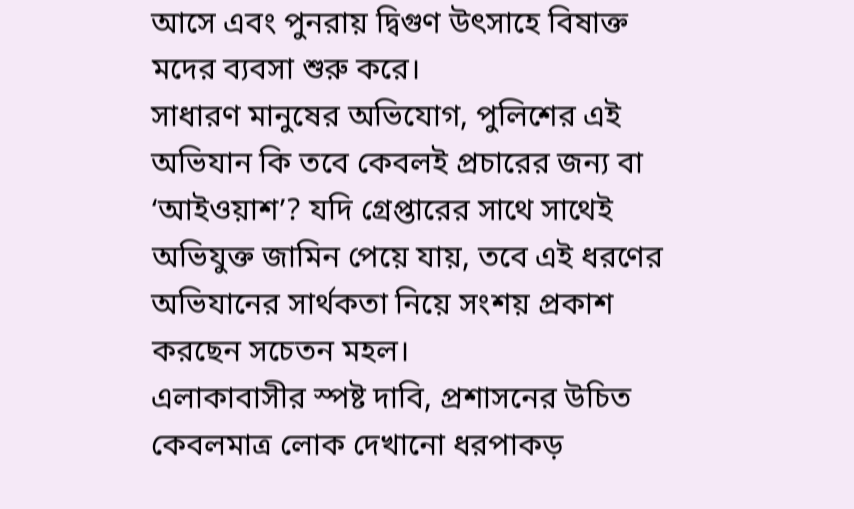আসে এবং পুনরায় দ্বিগুণ উৎসাহে বিষাক্ত মদের ব্যবসা শুরু করে।
সাধারণ মানুষের অভিযোগ, পুলিশের এই অভিযান কি তবে কেবলই প্রচারের জন্য বা ‘আইওয়াশ’? যদি গ্রেপ্তারের সাথে সাথেই অভিযুক্ত জামিন পেয়ে যায়, তবে এই ধরণের অভিযানের সার্থকতা নিয়ে সংশয় প্রকাশ করছেন সচেতন মহল।
এলাকাবাসীর স্পষ্ট দাবি, প্রশাসনের উচিত কেবলমাত্র লোক দেখানো ধরপাকড়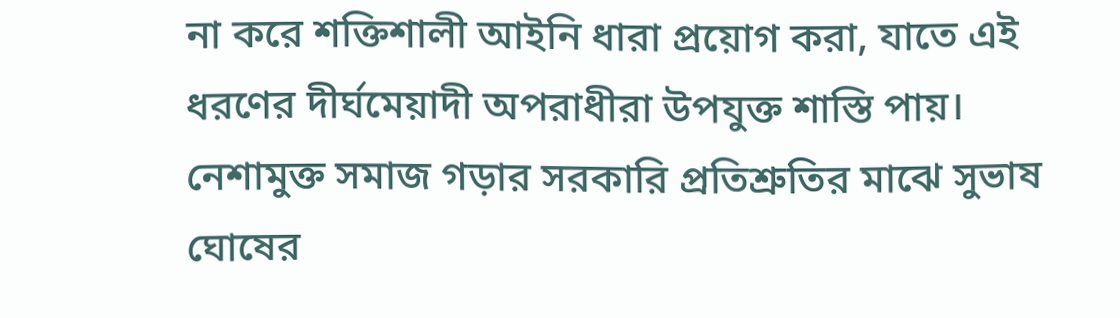না করে শক্তিশালী আইনি ধারা প্রয়োগ করা, যাতে এই ধরণের দীর্ঘমেয়াদী অপরাধীরা উপযুক্ত শাস্তি পায়। নেশামুক্ত সমাজ গড়ার সরকারি প্রতিশ্রুতির মাঝে সুভাষ ঘোষের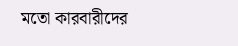মতো কারবারীদের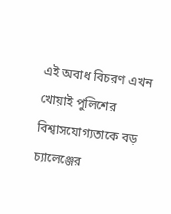এই অবাধ বিচরণ এখন খোয়াই পুলিশের বিশ্বাসযোগ্যতাকে বড় চ্যালেঞ্জের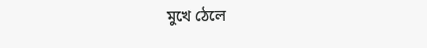মুখে ঠেলে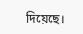দিয়েছে।